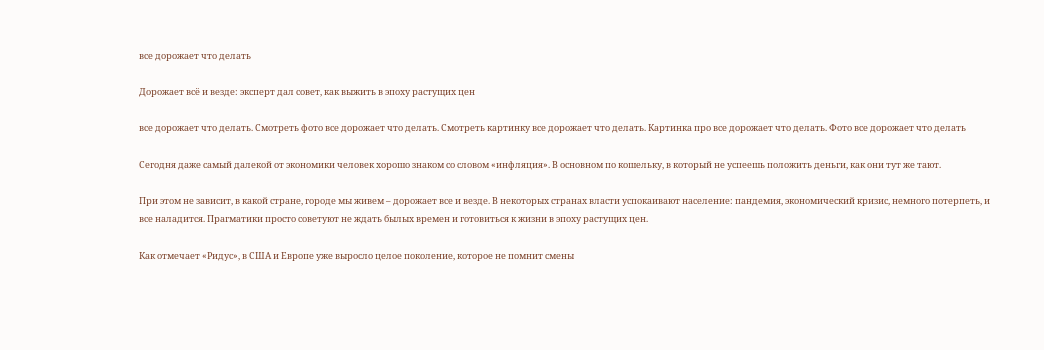все дорожает что делать

Дорожает всё и везде: эксперт дал совет, как выжить в эпоху растущих цен

все дорожает что делать. Смотреть фото все дорожает что делать. Смотреть картинку все дорожает что делать. Картинка про все дорожает что делать. Фото все дорожает что делать

Сегодня даже самый далекой от экономики человек хорошо знаком со словом «инфляция». В основном по кошельку, в который не успеешь положить деньги, как они тут же тают.

При этом не зависит, в какой стране, городе мы живем – дорожает все и везде. В некоторых странах власти успокаивают население: пандемия, экономический кризис, немного потерпеть, и все наладится. Прагматики просто советуют не ждать былых времен и готовиться к жизни в эпоху растущих цен.

Как отмечает «Ридус», в США и Европе уже выросло целое поколение, которое не помнит смены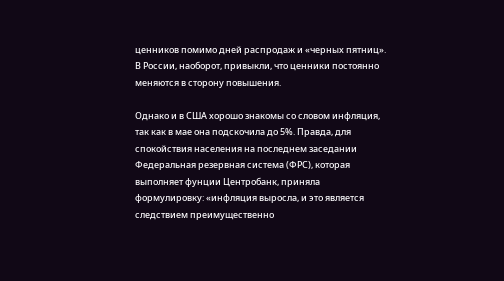ценников помимо дней распродаж и «черных пятниц». В России, наоборот, привыкли, что ценники постоянно меняются в сторону повышения.

Однако и в США хорошо знакомы со словом инфляция, так как в мае она подскочила до 5%. Правда, для спокойствия населения на последнем заседании Федеральная резервная система (ФРС), которая выполняет фунции Центробанк, приняла формулировку: «инфляция выросла, и это является следствием преимущественно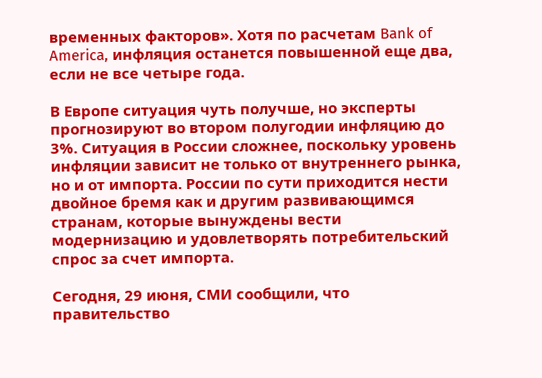временных факторов». Хотя по расчетам Bank of America, инфляция останется повышенной еще два, если не все четыре года.

В Европе ситуация чуть получше, но эксперты прогнозируют во втором полугодии инфляцию до 3%. Ситуация в России сложнее, поскольку уровень инфляции зависит не только от внутреннего рынка, но и от импорта. России по сути приходится нести двойное бремя как и другим развивающимся странам, которые вынуждены вести модернизацию и удовлетворять потребительский спрос за счет импорта.

Сегодня, 29 июня, СМИ сообщили, что правительство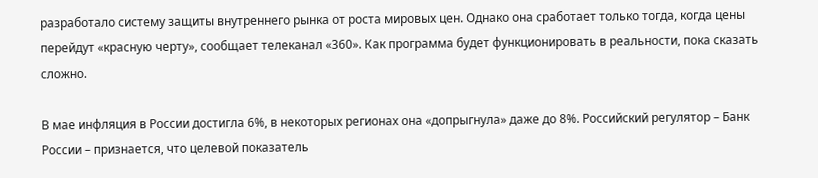разработало систему защиты внутреннего рынка от роста мировых цен. Однако она сработает только тогда, когда цены перейдут «красную черту», сообщает телеканал «360». Как программа будет функционировать в реальности, пока сказать сложно.

В мае инфляция в России достигла 6%, в некоторых регионах она «допрыгнула» даже до 8%. Российский регулятор – Банк России – признается, что целевой показатель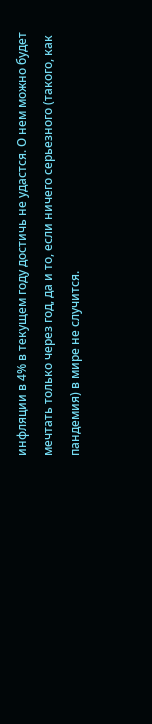инфляции в 4% в текущем году достичь не удастся. О нем можно будет мечтать только через год, да и то, если ничего серьезного (такого, как пандемия) в мире не случится.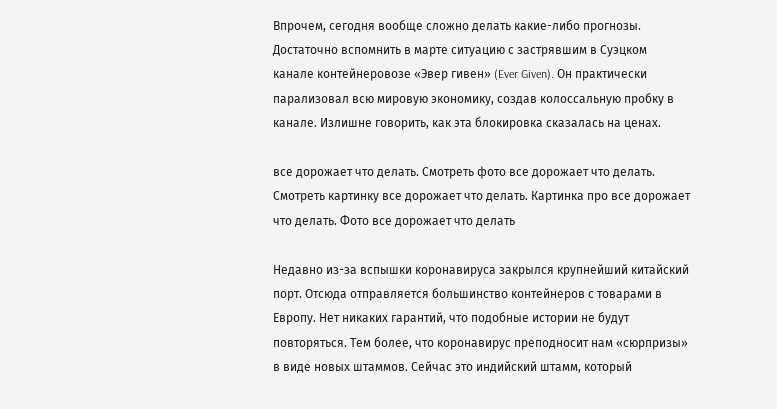Впрочем, сегодня вообще сложно делать какие-либо прогнозы. Достаточно вспомнить в марте ситуацию с застрявшим в Суэцком канале контейнеровозе «Эвер гивен» (Ever Given). Он практически парализовал всю мировую экономику, создав колоссальную пробку в канале. Излишне говорить, как эта блокировка сказалась на ценах.

все дорожает что делать. Смотреть фото все дорожает что делать. Смотреть картинку все дорожает что делать. Картинка про все дорожает что делать. Фото все дорожает что делать

Недавно из-за вспышки коронавируса закрылся крупнейший китайский порт. Отсюда отправляется большинство контейнеров с товарами в Европу. Нет никаких гарантий, что подобные истории не будут повторяться. Тем более, что коронавирус преподносит нам «сюрпризы» в виде новых штаммов. Сейчас это индийский штамм, который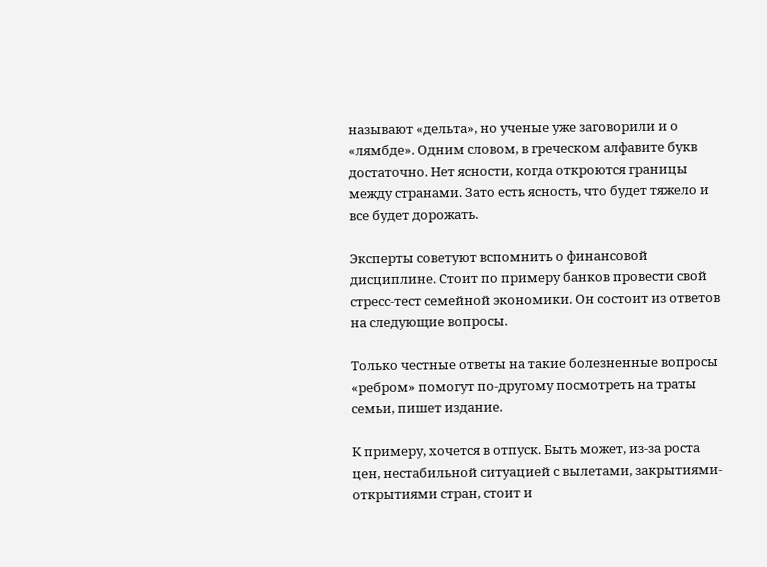называют «дельта», но ученые уже заговорили и о «лямбде». Одним словом, в греческом алфавите букв достаточно. Нет ясности, когда откроются границы между странами. Зато есть ясность, что будет тяжело и все будет дорожать.

Эксперты советуют вспомнить о финансовой дисциплине. Стоит по примеру банков провести свой стресс-тест семейной экономики. Он состоит из ответов на следующие вопросы.

Только честные ответы на такие болезненные вопросы «ребром» помогут по-другому посмотреть на траты семьи, пишет издание.

К примеру, хочется в отпуск. Быть может, из-за роста цен, нестабильной ситуацией с вылетами, закрытиями-открытиями стран, стоит и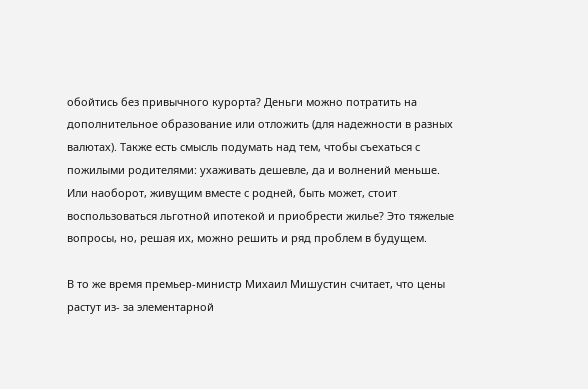обойтись без привычного курорта? Деньги можно потратить на дополнительное образование или отложить (для надежности в разных валютах). Также есть смысль подумать над тем, чтобы съехаться с пожилыми родителями: ухаживать дешевле, да и волнений меньше. Или наоборот, живущим вместе с родней, быть может, стоит воспользоваться льготной ипотекой и приобрести жилье? Это тяжелые вопросы, но, решая их, можно решить и ряд проблем в будущем.

В то же время премьер-министр Михаил Мишустин считает, что цены растут из- за элементарной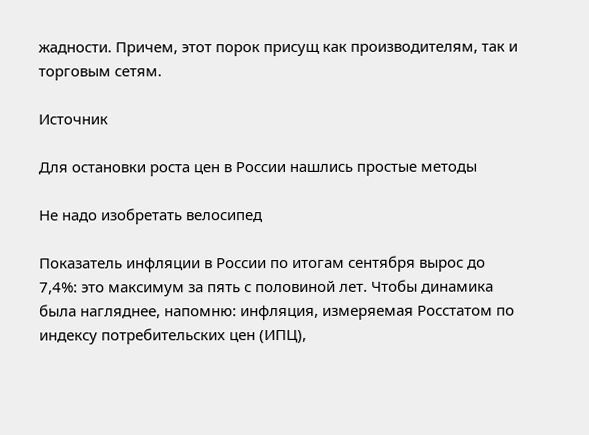жадности. Причем, этот порок присущ как производителям, так и торговым сетям.

Источник

Для остановки роста цен в России нашлись простые методы

Не надо изобретать велосипед

Показатель инфляции в России по итогам сентября вырос до 7,4%: это максимум за пять с половиной лет. Чтобы динамика была нагляднее, напомню: инфляция, измеряемая Росстатом по индексу потребительских цен (ИПЦ),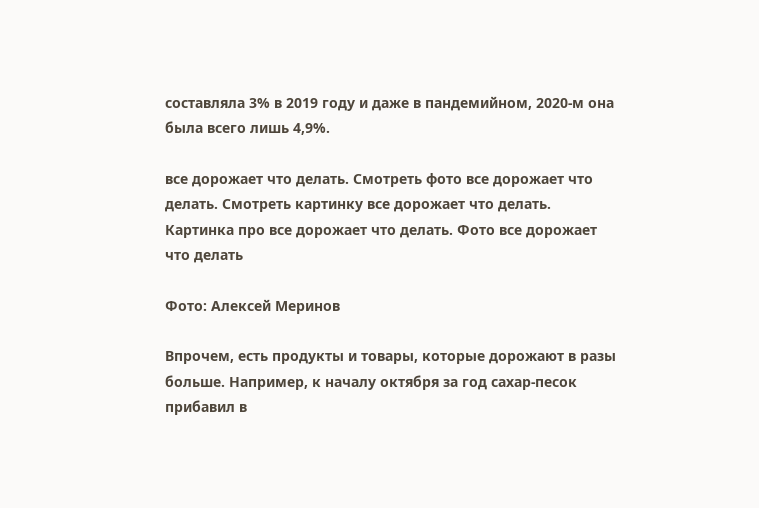составляла 3% в 2019 году и даже в пандемийном, 2020-м она была всего лишь 4,9%.

все дорожает что делать. Смотреть фото все дорожает что делать. Смотреть картинку все дорожает что делать. Картинка про все дорожает что делать. Фото все дорожает что делать

Фото: Алексей Меринов

Впрочем, есть продукты и товары, которые дорожают в разы больше. Например, к началу октября за год сахар-песок прибавил в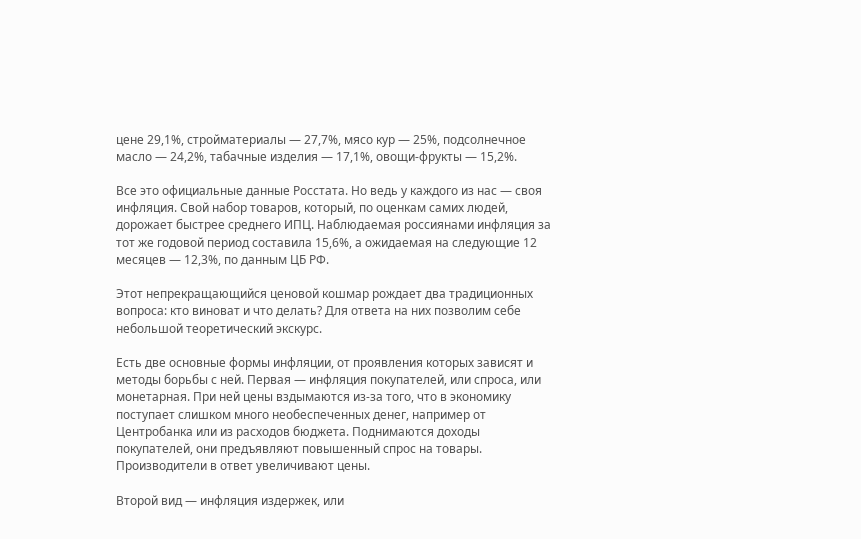цене 29,1%, стройматериалы — 27,7%, мясо кур — 25%, подсолнечное масло — 24,2%, табачные изделия — 17,1%, овощи-фрукты — 15,2%.

Все это официальные данные Росстата. Но ведь у каждого из нас — своя инфляция. Свой набор товаров, который, по оценкам самих людей, дорожает быстрее среднего ИПЦ. Наблюдаемая россиянами инфляция за тот же годовой период составила 15,6%, а ожидаемая на следующие 12 месяцев — 12,3%, по данным ЦБ РФ.

Этот непрекращающийся ценовой кошмар рождает два традиционных вопроса: кто виноват и что делать? Для ответа на них позволим себе небольшой теоретический экскурс.

Есть две основные формы инфляции, от проявления которых зависят и методы борьбы с ней. Первая — инфляция покупателей, или спроса, или монетарная. При ней цены вздымаются из-за того, что в экономику поступает слишком много необеспеченных денег, например от Центробанка или из расходов бюджета. Поднимаются доходы покупателей, они предъявляют повышенный спрос на товары. Производители в ответ увеличивают цены.

Второй вид — инфляция издержек, или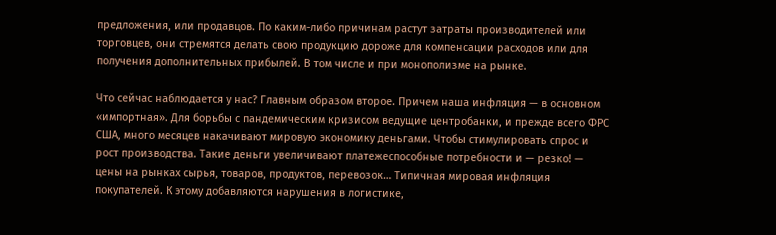предложения, или продавцов. По каким-либо причинам растут затраты производителей или торговцев, они стремятся делать свою продукцию дороже для компенсации расходов или для получения дополнительных прибылей. В том числе и при монополизме на рынке.

Что сейчас наблюдается у нас? Главным образом второе. Причем наша инфляция — в основном «импортная». Для борьбы с пандемическим кризисом ведущие центробанки, и прежде всего ФРС США, много месяцев накачивают мировую экономику деньгами. Чтобы стимулировать спрос и рост производства. Такие деньги увеличивают платежеспособные потребности и — резко! — цены на рынках сырья, товаров, продуктов, перевозок… Типичная мировая инфляция покупателей. К этому добавляются нарушения в логистике,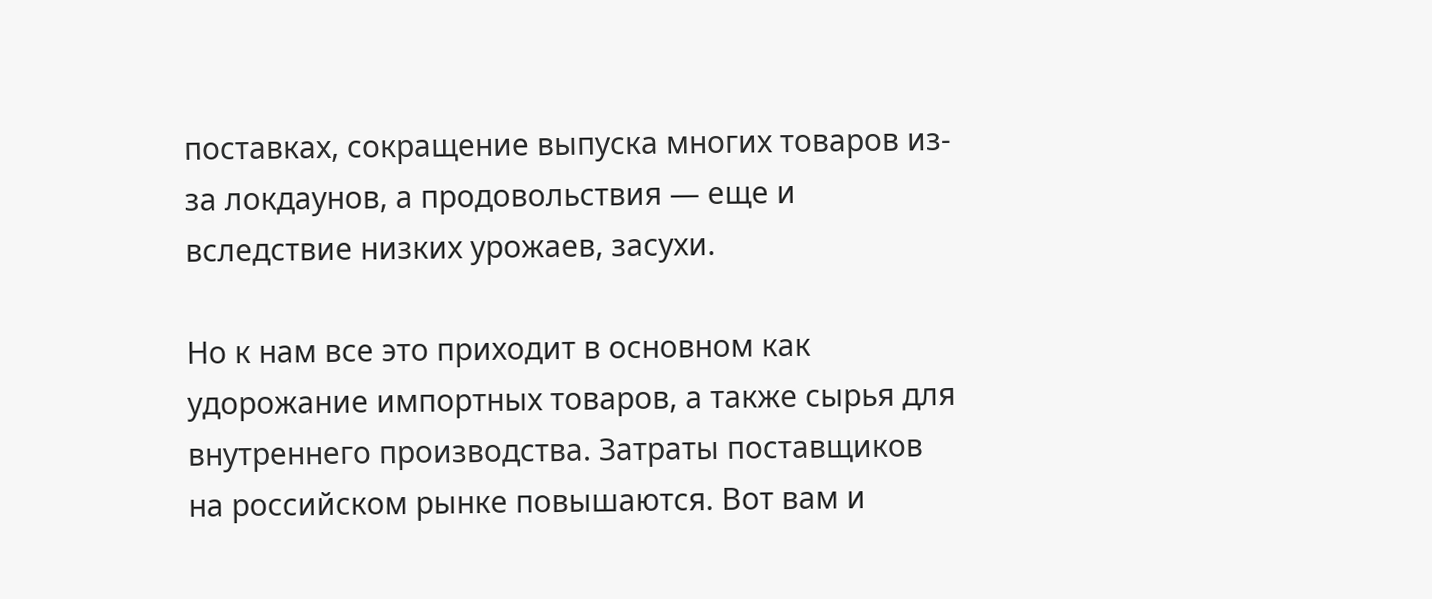поставках, сокращение выпуска многих товаров из-за локдаунов, а продовольствия — еще и вследствие низких урожаев, засухи.

Но к нам все это приходит в основном как удорожание импортных товаров, а также сырья для внутреннего производства. Затраты поставщиков на российском рынке повышаются. Вот вам и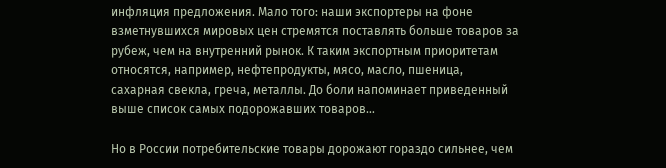инфляция предложения. Мало того: наши экспортеры на фоне взметнувшихся мировых цен стремятся поставлять больше товаров за рубеж, чем на внутренний рынок. К таким экспортным приоритетам относятся, например, нефтепродукты, мясо, масло, пшеница, сахарная свекла, греча, металлы. До боли напоминает приведенный выше список самых подорожавших товаров…

Но в России потребительские товары дорожают гораздо сильнее, чем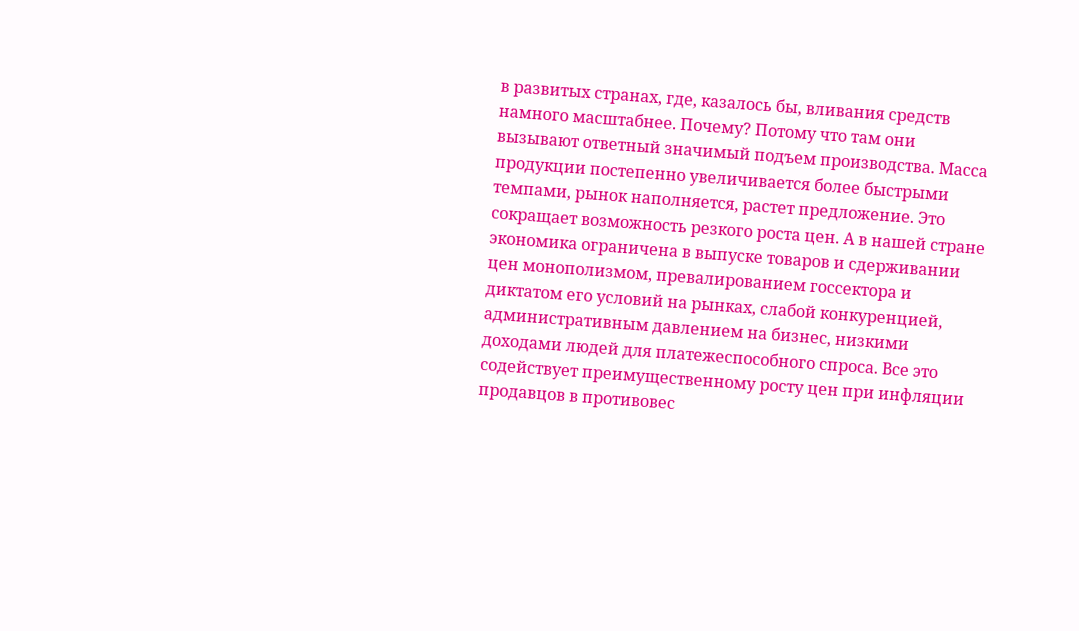в развитых странах, где, казалось бы, вливания средств намного масштабнее. Почему? Потому что там они вызывают ответный значимый подъем производства. Масса продукции постепенно увеличивается более быстрыми темпами, рынок наполняется, растет предложение. Это сокращает возможность резкого роста цен. А в нашей стране экономика ограничена в выпуске товаров и сдерживании цен монополизмом, превалированием госсектора и диктатом его условий на рынках, слабой конкуренцией, административным давлением на бизнес, низкими доходами людей для платежеспособного спроса. Все это содействует преимущественному росту цен при инфляции продавцов в противовес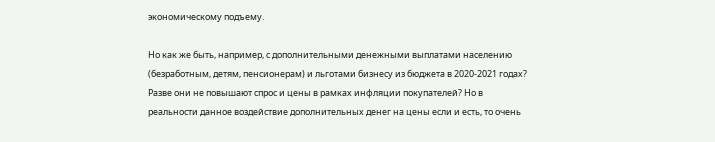экономическому подъему.

Но как же быть, например, с дополнительными денежными выплатами населению (безработным, детям, пенсионерам) и льготами бизнесу из бюджета в 2020-2021 годах? Разве они не повышают спрос и цены в рамках инфляции покупателей? Но в реальности данное воздействие дополнительных денег на цены если и есть, то очень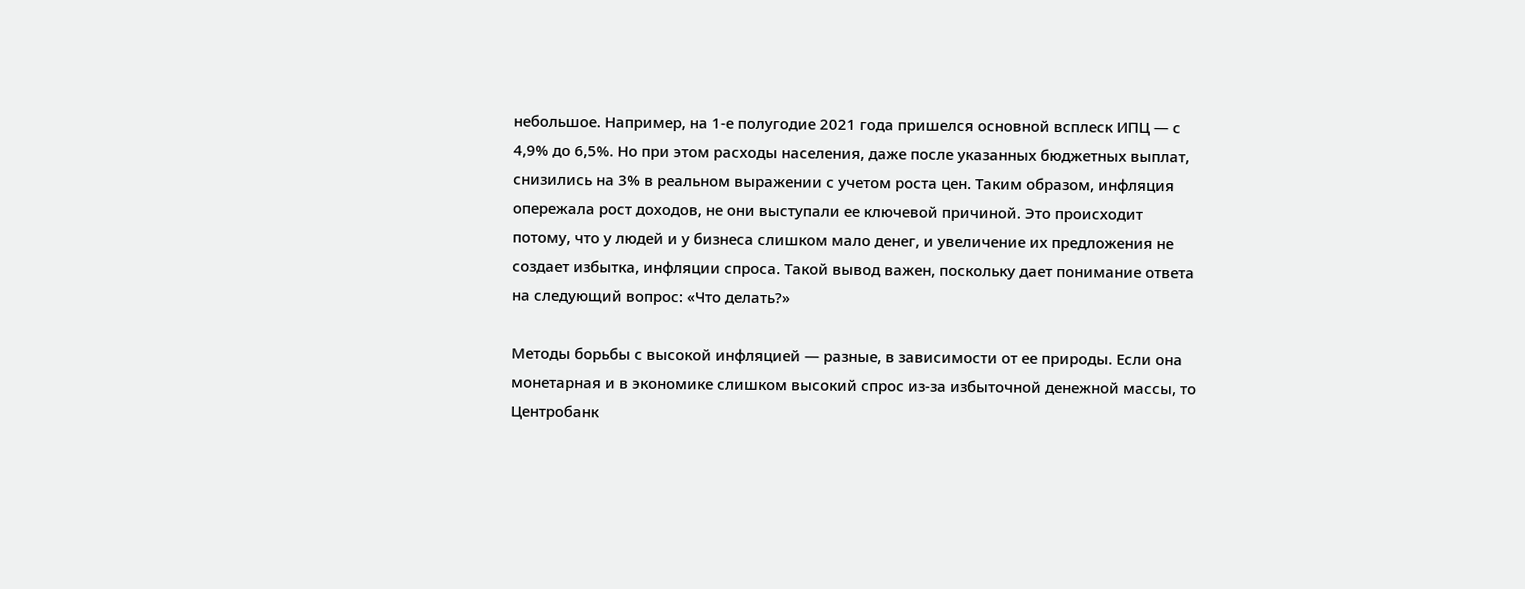небольшое. Например, на 1-е полугодие 2021 года пришелся основной всплеск ИПЦ — с 4,9% до 6,5%. Но при этом расходы населения, даже после указанных бюджетных выплат, снизились на 3% в реальном выражении с учетом роста цен. Таким образом, инфляция опережала рост доходов, не они выступали ее ключевой причиной. Это происходит потому, что у людей и у бизнеса слишком мало денег, и увеличение их предложения не создает избытка, инфляции спроса. Такой вывод важен, поскольку дает понимание ответа на следующий вопрос: «Что делать?»

Методы борьбы с высокой инфляцией — разные, в зависимости от ее природы. Если она монетарная и в экономике слишком высокий спрос из-за избыточной денежной массы, то Центробанк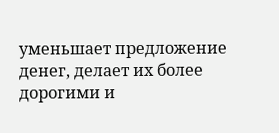уменьшает предложение денег, делает их более дорогими и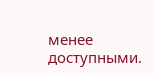менее доступными.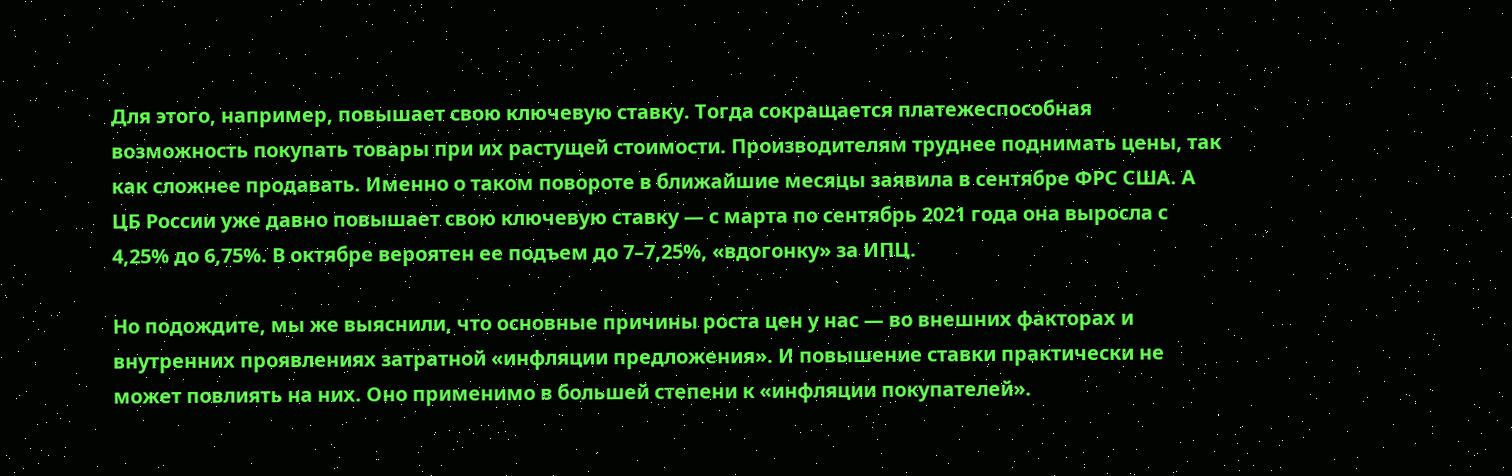Для этого, например, повышает свою ключевую ставку. Тогда сокращается платежеспособная возможность покупать товары при их растущей стоимости. Производителям труднее поднимать цены, так как сложнее продавать. Именно о таком повороте в ближайшие месяцы заявила в сентябре ФРС США. А ЦБ России уже давно повышает свою ключевую ставку — с марта по сентябрь 2021 года она выросла с 4,25% до 6,75%. В октябре вероятен ее подъем до 7–7,25%, «вдогонку» за ИПЦ.

Но подождите, мы же выяснили, что основные причины роста цен у нас — во внешних факторах и внутренних проявлениях затратной «инфляции предложения». И повышение ставки практически не может повлиять на них. Оно применимо в большей степени к «инфляции покупателей».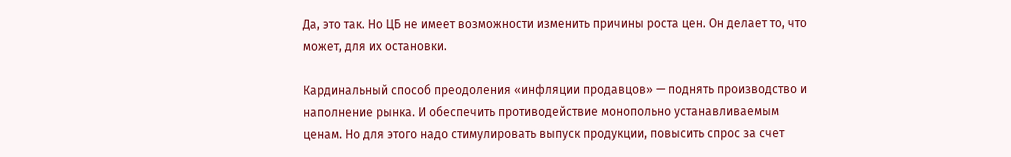Да, это так. Но ЦБ не имеет возможности изменить причины роста цен. Он делает то, что может, для их остановки.

Кардинальный способ преодоления «инфляции продавцов» — поднять производство и наполнение рынка. И обеспечить противодействие монопольно устанавливаемым ценам. Но для этого надо стимулировать выпуск продукции, повысить спрос за счет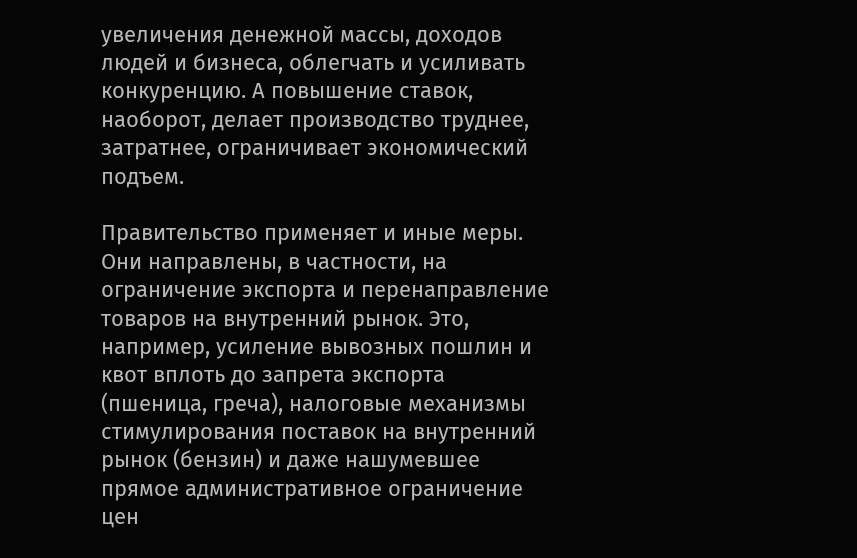увеличения денежной массы, доходов людей и бизнеса, облегчать и усиливать конкуренцию. А повышение ставок, наоборот, делает производство труднее, затратнее, ограничивает экономический подъем.

Правительство применяет и иные меры. Они направлены, в частности, на ограничение экспорта и перенаправление товаров на внутренний рынок. Это, например, усиление вывозных пошлин и квот вплоть до запрета экспорта (пшеница, греча), налоговые механизмы стимулирования поставок на внутренний рынок (бензин) и даже нашумевшее прямое административное ограничение цен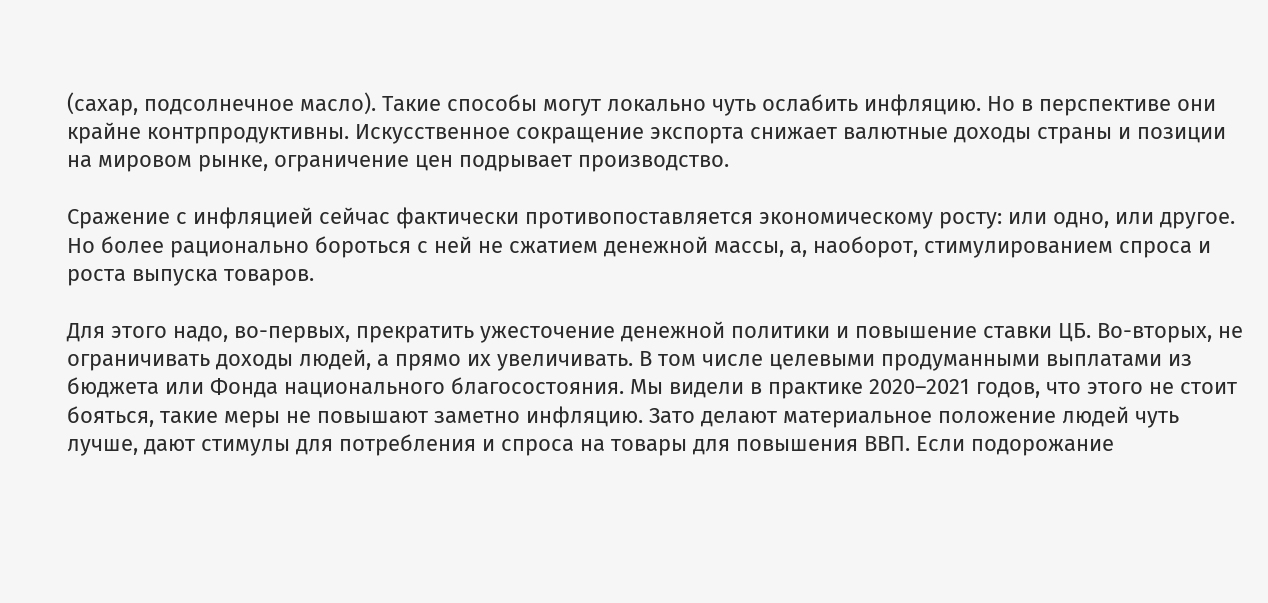(сахар, подсолнечное масло). Такие способы могут локально чуть ослабить инфляцию. Но в перспективе они крайне контрпродуктивны. Искусственное сокращение экспорта снижает валютные доходы страны и позиции на мировом рынке, ограничение цен подрывает производство.

Сражение с инфляцией сейчас фактически противопоставляется экономическому росту: или одно, или другое. Но более рационально бороться с ней не сжатием денежной массы, а, наоборот, стимулированием спроса и роста выпуска товаров.

Для этого надо, во-первых, прекратить ужесточение денежной политики и повышение ставки ЦБ. Во-вторых, не ограничивать доходы людей, а прямо их увеличивать. В том числе целевыми продуманными выплатами из бюджета или Фонда национального благосостояния. Мы видели в практике 2020–2021 годов, что этого не стоит бояться, такие меры не повышают заметно инфляцию. Зато делают материальное положение людей чуть лучше, дают стимулы для потребления и спроса на товары для повышения ВВП. Если подорожание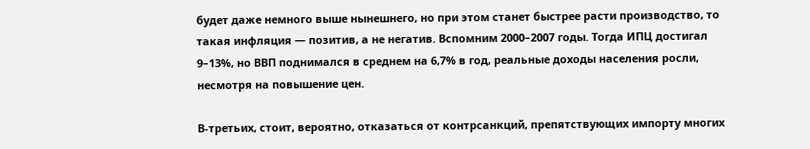будет даже немного выше нынешнего, но при этом станет быстрее расти производство, то такая инфляция — позитив, а не негатив. Вспомним 2000–2007 годы. Тогда ИПЦ достигал 9–13%, но ВВП поднимался в среднем на 6,7% в год, реальные доходы населения росли, несмотря на повышение цен.

В-третьих, стоит, вероятно, отказаться от контрсанкций, препятствующих импорту многих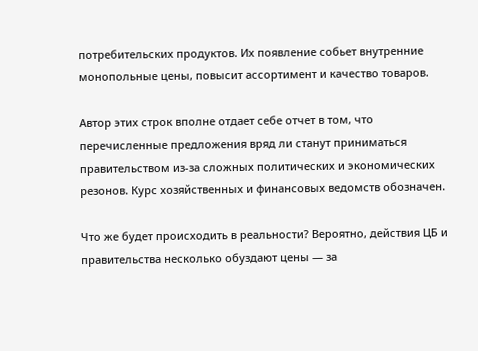потребительских продуктов. Их появление собьет внутренние монопольные цены, повысит ассортимент и качество товаров.

Автор этих строк вполне отдает себе отчет в том, что перечисленные предложения вряд ли станут приниматься правительством из-за сложных политических и экономических резонов. Курс хозяйственных и финансовых ведомств обозначен.

Что же будет происходить в реальности? Вероятно, действия ЦБ и правительства несколько обуздают цены — за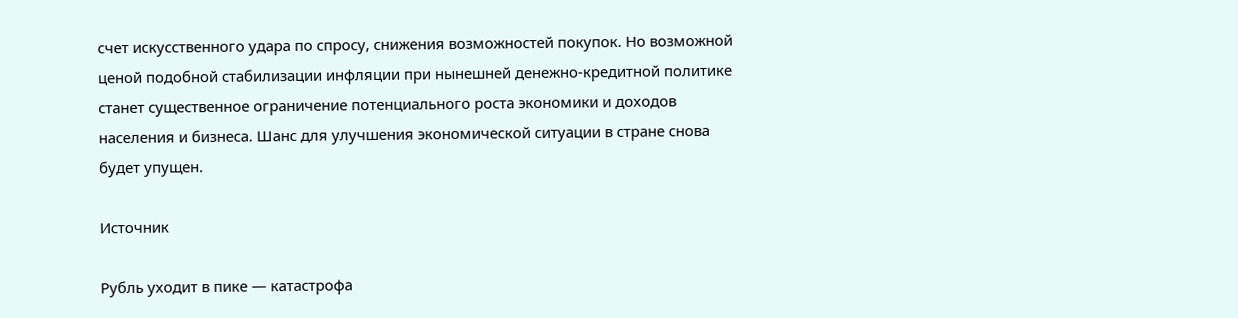счет искусственного удара по спросу, снижения возможностей покупок. Но возможной ценой подобной стабилизации инфляции при нынешней денежно-кредитной политике станет существенное ограничение потенциального роста экономики и доходов населения и бизнеса. Шанс для улучшения экономической ситуации в стране снова будет упущен.

Источник

Рубль уходит в пике — катастрофа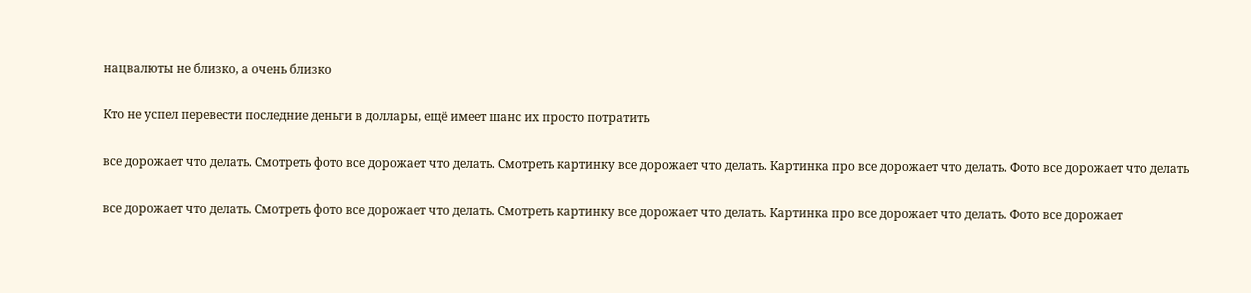нацвалюты не близко, а очень близко

Кто не успел перевести последние деньги в доллары, ещё имеет шанс их просто потратить

все дорожает что делать. Смотреть фото все дорожает что делать. Смотреть картинку все дорожает что делать. Картинка про все дорожает что делать. Фото все дорожает что делать

все дорожает что делать. Смотреть фото все дорожает что делать. Смотреть картинку все дорожает что делать. Картинка про все дорожает что делать. Фото все дорожает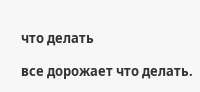что делать

все дорожает что делать.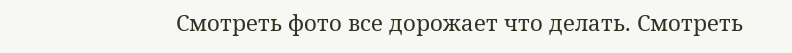Смотреть фото все дорожает что делать. Смотреть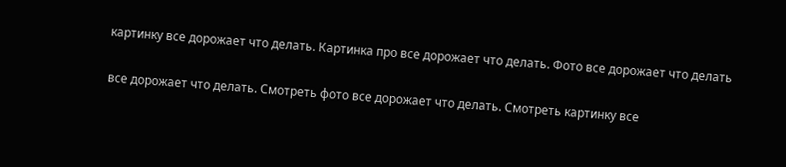картинку все дорожает что делать. Картинка про все дорожает что делать. Фото все дорожает что делать

все дорожает что делать. Смотреть фото все дорожает что делать. Смотреть картинку все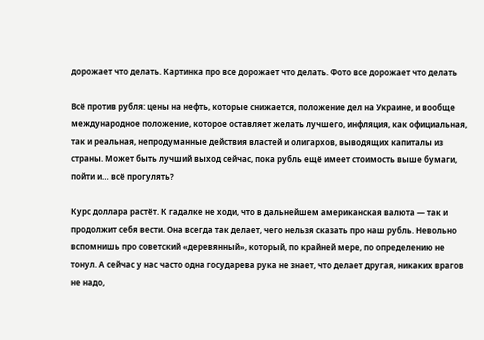дорожает что делать. Картинка про все дорожает что делать. Фото все дорожает что делать

Всё против рубля: цены на нефть, которые снижается, положение дел на Украине, и вообще международное положение, которое оставляет желать лучшего, инфляция, как официальная, так и реальная, непродуманные действия властей и олигархов, выводящих капиталы из страны. Может быть лучший выход сейчас, пока рубль ещё имеет стоимость выше бумаги, пойти и… всё прогулять?

Курс доллара растёт. К гадалке не ходи, что в дальнейшем американская валюта — так и продолжит себя вести. Она всегда так делает, чего нельзя сказать про наш рубль. Невольно вспомнишь про советский «деревянный», который, по крайней мере, по определению не тонул. А сейчас у нас часто одна государева рука не знает, что делает другая, никаких врагов не надо,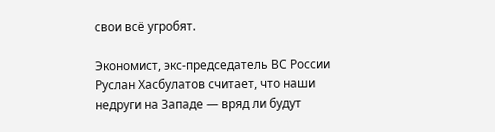свои всё угробят.

Экономист, экс-председатель ВС России Руслан Хасбулатов считает, что наши недруги на Западе — вряд ли будут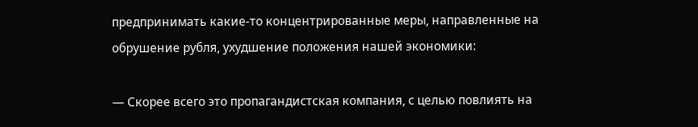предпринимать какие-то концентрированные меры, направленные на обрушение рубля, ухудшение положения нашей экономики:

— Скорее всего это пропагандистская компания, с целью повлиять на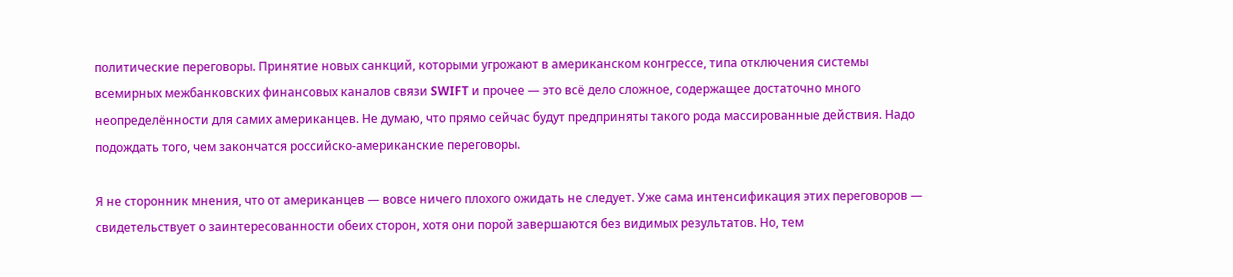политические переговоры. Принятие новых санкций, которыми угрожают в американском конгрессе, типа отключения системы всемирных межбанковских финансовых каналов связи SWIFT и прочее — это всё дело сложное, содержащее достаточно много неопределённости для самих американцев. Не думаю, что прямо сейчас будут предприняты такого рода массированные действия. Надо подождать того, чем закончатся российско-американские переговоры.

Я не сторонник мнения, что от американцев — вовсе ничего плохого ожидать не следует. Уже сама интенсификация этих переговоров — свидетельствует о заинтересованности обеих сторон, хотя они порой завершаются без видимых результатов. Но, тем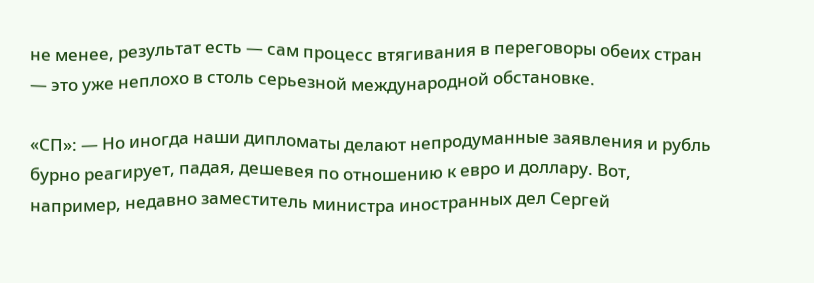не менее, результат есть — сам процесс втягивания в переговоры обеих стран — это уже неплохо в столь серьезной международной обстановке.

«СП»: — Но иногда наши дипломаты делают непродуманные заявления и рубль бурно реагирует, падая, дешевея по отношению к евро и доллару. Вот, например, недавно заместитель министра иностранных дел Сергей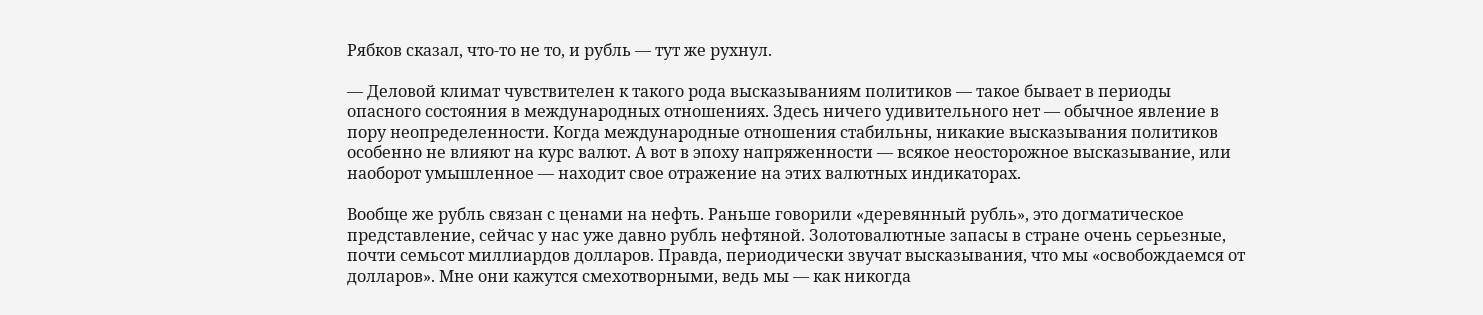Рябков сказал, что-то не то, и рубль — тут же рухнул.

— Деловой климат чувствителен к такого рода высказываниям политиков — такое бывает в периоды опасного состояния в международных отношениях. Здесь ничего удивительного нет — обычное явление в пору неопределенности. Когда международные отношения стабильны, никакие высказывания политиков особенно не влияют на курс валют. А вот в эпоху напряженности — всякое неосторожное высказывание, или наоборот умышленное — находит свое отражение на этих валютных индикаторах.

Вообще же рубль связан с ценами на нефть. Раньше говорили «деревянный рубль», это догматическое представление, сейчас у нас уже давно рубль нефтяной. Золотовалютные запасы в стране очень серьезные, почти семьсот миллиардов долларов. Правда, периодически звучат высказывания, что мы «освобождаемся от долларов». Мне они кажутся смехотворными, ведь мы — как никогда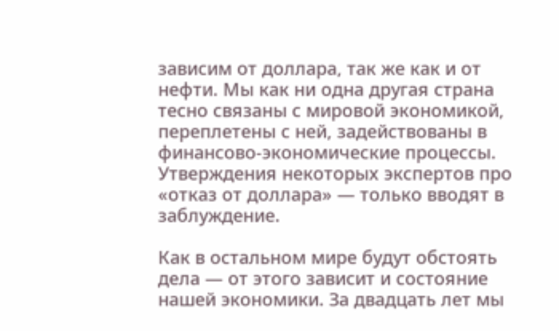зависим от доллара, так же как и от нефти. Мы как ни одна другая страна тесно связаны с мировой экономикой, переплетены с ней, задействованы в финансово-экономические процессы. Утверждения некоторых экспертов про «отказ от доллара» — только вводят в заблуждение.

Как в остальном мире будут обстоять дела — от этого зависит и состояние нашей экономики. За двадцать лет мы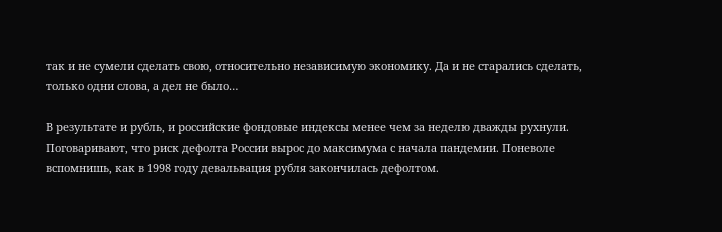так и не сумели сделать свою, относительно независимую экономику. Да и не старались сделать, только одни слова, а дел не было…

В результате и рубль, и российские фондовые индексы менее чем за неделю дважды рухнули. Поговаривают, что риск дефолта России вырос до максимума с начала пандемии. Поневоле вспомнишь, как в 1998 году девальвация рубля закончилась дефолтом.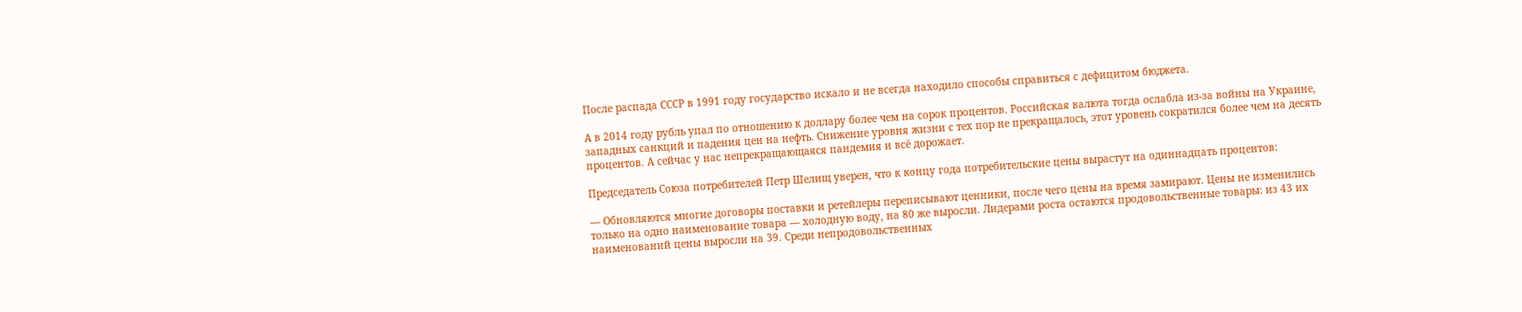После распада СССР в 1991 году государство искало и не всегда находило способы справиться с дефицитом бюджета.

А в 2014 году рубль упал по отношению к доллару более чем на сорок процентов. Российская валюта тогда ослабла из-за войны на Украине, западных санкций и падения цен на нефть. Снижение уровня жизни с тех пор не прекращалось, этот уровень сократился более чем на десять процентов. А сейчас у нас непрекращающаяся пандемия и всё дорожает.

Председатель Союза потребителей Петр Шелищ уверен, что к концу года потребительские цены вырастут на одиннадцать процентов:

— Обновляются многие договоры поставки и ретейлеры переписывают ценники, после чего цены на время замирают. Цены не изменились только на одно наименование товара — холодную воду, на 80 же выросли. Лидерами роста остаются продовольственные товары: из 43 их наименований цены выросли на 39. Среди непродовольственных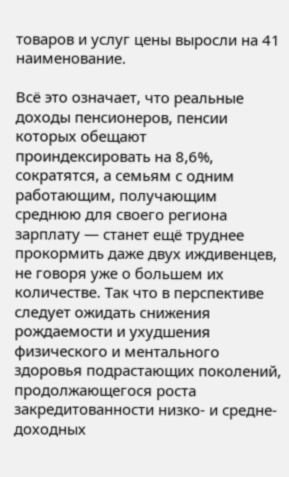товаров и услуг цены выросли на 41 наименование.

Всё это означает, что реальные доходы пенсионеров, пенсии которых обещают проиндексировать на 8,6%, сократятся, а семьям с одним работающим, получающим среднюю для своего региона зарплату — станет ещё труднее прокормить даже двух иждивенцев, не говоря уже о большем их количестве. Так что в перспективе следует ожидать снижения рождаемости и ухудшения физического и ментального здоровья подрастающих поколений, продолжающегося роста закредитованности низко- и средне-доходных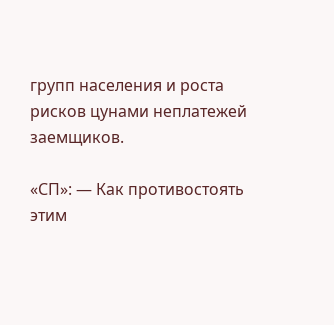групп населения и роста рисков цунами неплатежей заемщиков.

«СП»: — Как противостоять этим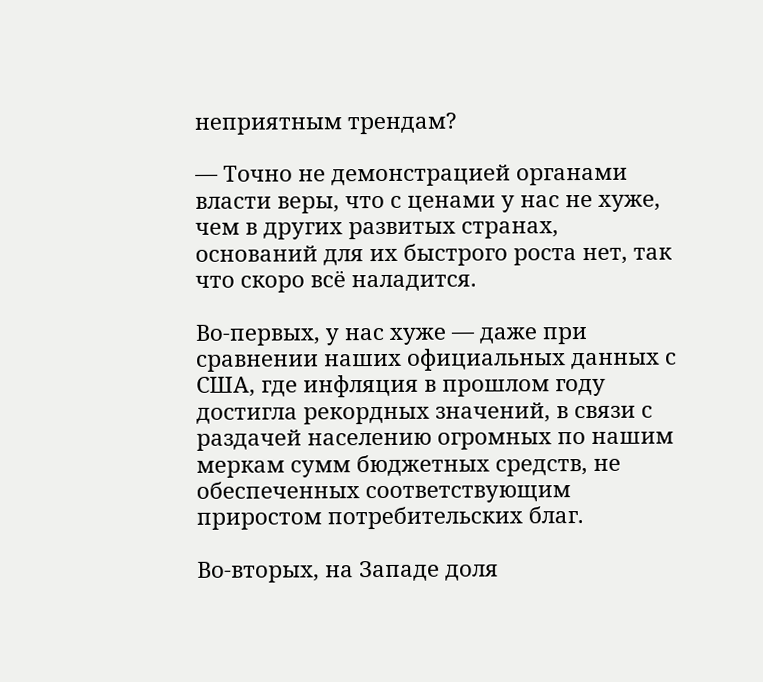неприятным трендам?

— Точно не демонстрацией органами власти веры, что с ценами у нас не хуже, чем в других развитых странах, оснований для их быстрого роста нет, так что скоро всё наладится.

Во-первых, у нас хуже — даже при сравнении наших официальных данных с США, где инфляция в прошлом году достигла рекордных значений, в связи с раздачей населению огромных по нашим меркам сумм бюджетных средств, не обеспеченных соответствующим приростом потребительских благ.

Во-вторых, на Западе доля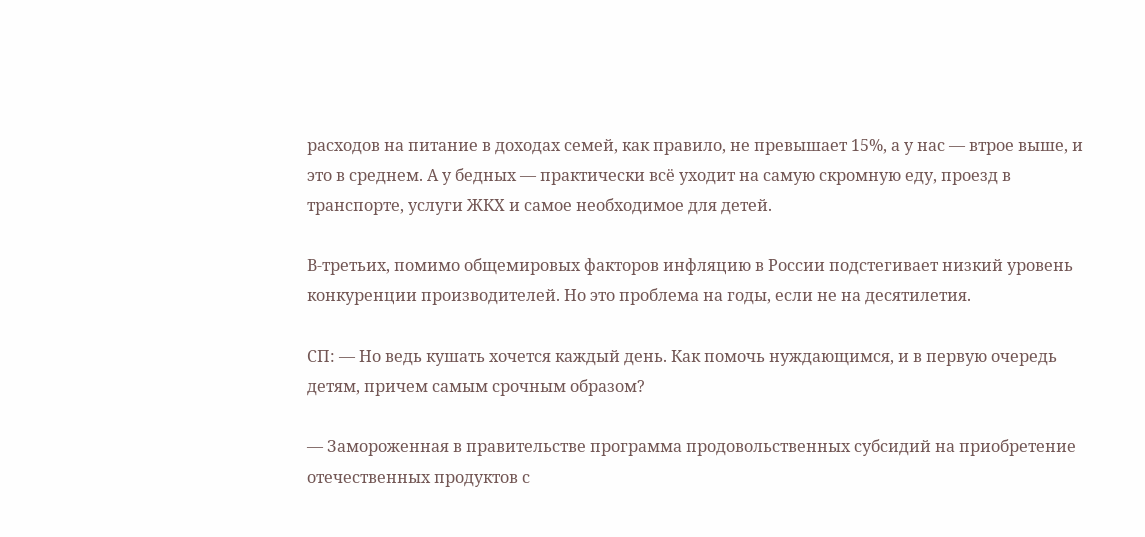расходов на питание в доходах семей, как правило, не превышает 15%, а у нас — втрое выше, и это в среднем. А у бедных — практически всё уходит на самую скромную еду, проезд в транспорте, услуги ЖКХ и самое необходимое для детей.

В-третьих, помимо общемировых факторов инфляцию в России подстегивает низкий уровень конкуренции производителей. Но это проблема на годы, если не на десятилетия.

СП: — Но ведь кушать хочется каждый день. Как помочь нуждающимся, и в первую очередь детям, причем самым срочным образом?

— Замороженная в правительстве программа продовольственных субсидий на приобретение отечественных продуктов с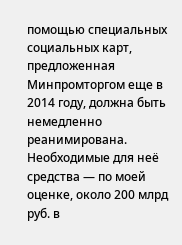помощью специальных социальных карт, предложенная Минпромторгом еще в 2014 году, должна быть немедленно реанимирована. Необходимые для неё средства — по моей оценке, около 200 млрд руб. в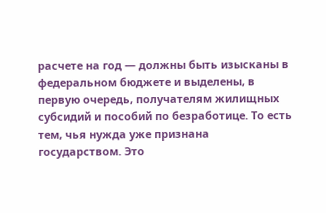расчете на год — должны быть изысканы в федеральном бюджете и выделены, в первую очередь, получателям жилищных субсидий и пособий по безработице. То есть тем, чья нужда уже признана государством. Это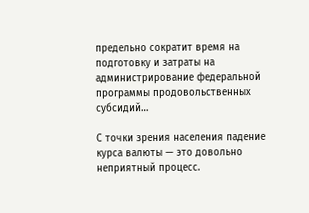предельно сократит время на подготовку и затраты на администрирование федеральной программы продовольственных субсидий…

С точки зрения населения падение курса валюты — это довольно неприятный процесс.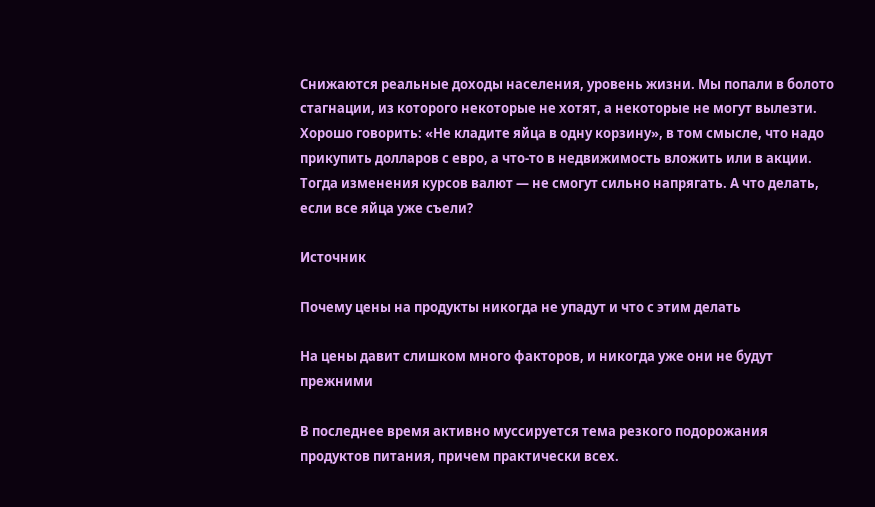Снижаются реальные доходы населения, уровень жизни. Мы попали в болото стагнации, из которого некоторые не хотят, а некоторые не могут вылезти. Хорошо говорить: «Не кладите яйца в одну корзину», в том смысле, что надо прикупить долларов с евро, а что-то в недвижимость вложить или в акции. Тогда изменения курсов валют — не смогут сильно напрягать. А что делать, если все яйца уже съели?

Источник

Почему цены на продукты никогда не упадут и что с этим делать

На цены давит слишком много факторов, и никогда уже они не будут прежними

В последнее время активно муссируется тема резкого подорожания продуктов питания, причем практически всех.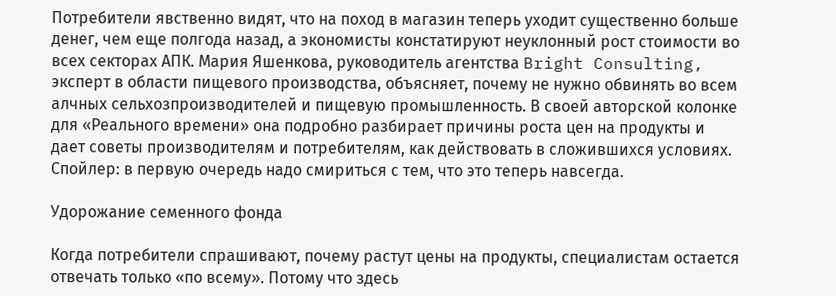Потребители явственно видят, что на поход в магазин теперь уходит существенно больше денег, чем еще полгода назад, а экономисты констатируют неуклонный рост стоимости во всех секторах АПК. Мария Яшенкова, руководитель агентства Bright Consulting, эксперт в области пищевого производства, объясняет, почему не нужно обвинять во всем алчных сельхозпроизводителей и пищевую промышленность. В своей авторской колонке для «Реального времени» она подробно разбирает причины роста цен на продукты и дает советы производителям и потребителям, как действовать в сложившихся условиях. Спойлер: в первую очередь надо смириться с тем, что это теперь навсегда.

Удорожание семенного фонда

Когда потребители спрашивают, почему растут цены на продукты, специалистам остается отвечать только «по всему». Потому что здесь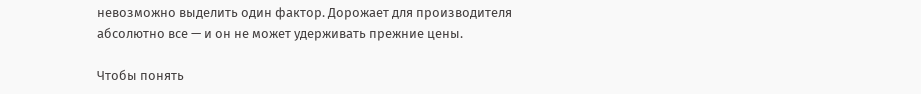невозможно выделить один фактор. Дорожает для производителя абсолютно все — и он не может удерживать прежние цены.

Чтобы понять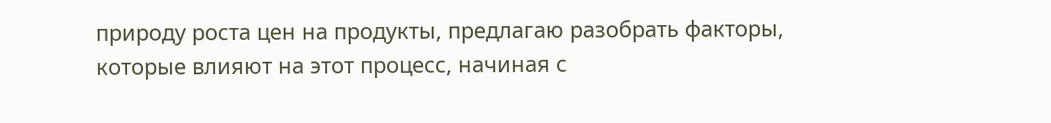природу роста цен на продукты, предлагаю разобрать факторы, которые влияют на этот процесс, начиная с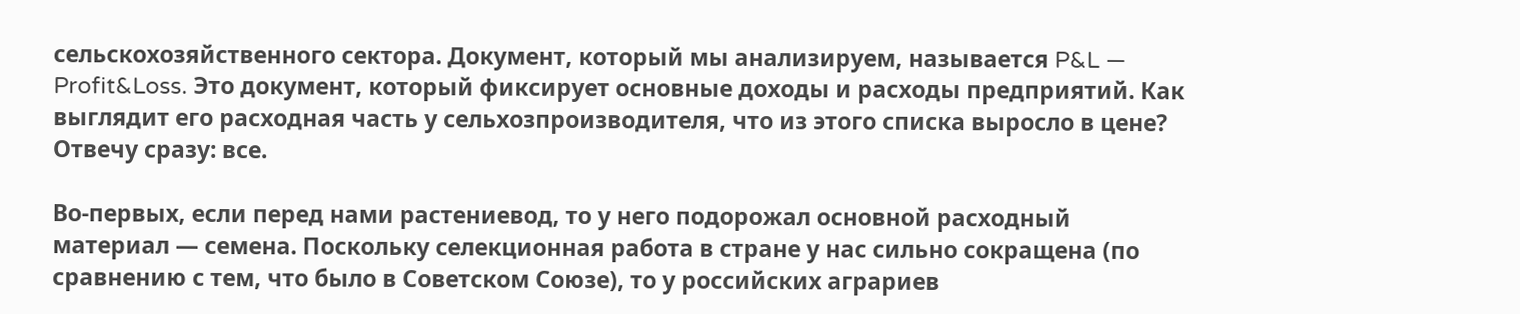сельскохозяйственного сектора. Документ, который мы анализируем, называется P&L — Profit&Loss. Это документ, который фиксирует основные доходы и расходы предприятий. Как выглядит его расходная часть у сельхозпроизводителя, что из этого списка выросло в цене? Отвечу сразу: все.

Во-первых, если перед нами растениевод, то у него подорожал основной расходный материал — семена. Поскольку селекционная работа в стране у нас сильно сокращена (по сравнению с тем, что было в Советском Союзе), то у российских аграриев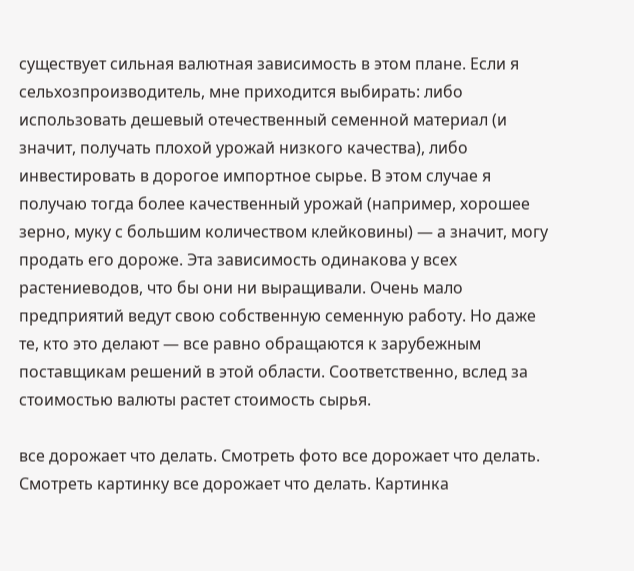существует сильная валютная зависимость в этом плане. Если я сельхозпроизводитель, мне приходится выбирать: либо использовать дешевый отечественный семенной материал (и значит, получать плохой урожай низкого качества), либо инвестировать в дорогое импортное сырье. В этом случае я получаю тогда более качественный урожай (например, хорошее зерно, муку с большим количеством клейковины) — а значит, могу продать его дороже. Эта зависимость одинакова у всех растениеводов, что бы они ни выращивали. Очень мало предприятий ведут свою собственную семенную работу. Но даже те, кто это делают — все равно обращаются к зарубежным поставщикам решений в этой области. Соответственно, вслед за стоимостью валюты растет стоимость сырья.

все дорожает что делать. Смотреть фото все дорожает что делать. Смотреть картинку все дорожает что делать. Картинка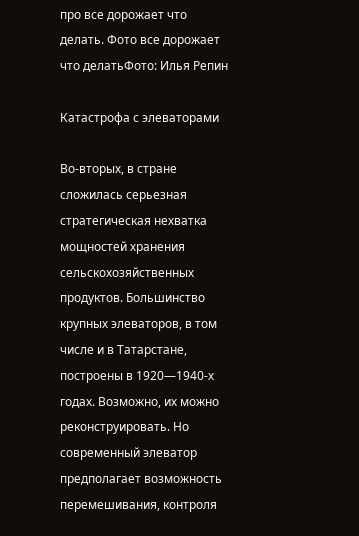про все дорожает что делать. Фото все дорожает что делатьФото: Илья Репин

Катастрофа с элеваторами

Во-вторых, в стране сложилась серьезная стратегическая нехватка мощностей хранения сельскохозяйственных продуктов. Большинство крупных элеваторов, в том числе и в Татарстане, построены в 1920—1940-х годах. Возможно, их можно реконструировать. Но современный элеватор предполагает возможность перемешивания, контроля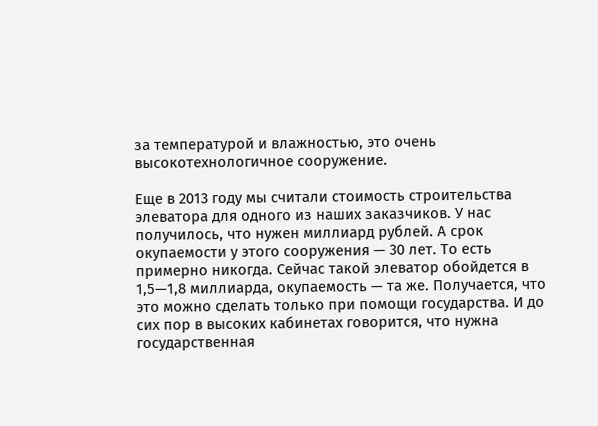за температурой и влажностью, это очень высокотехнологичное сооружение.

Еще в 2013 году мы считали стоимость строительства элеватора для одного из наших заказчиков. У нас получилось, что нужен миллиард рублей. А срок окупаемости у этого сооружения — 30 лет. То есть примерно никогда. Сейчас такой элеватор обойдется в 1,5—1,8 миллиарда, окупаемость — та же. Получается, что это можно сделать только при помощи государства. И до сих пор в высоких кабинетах говорится, что нужна государственная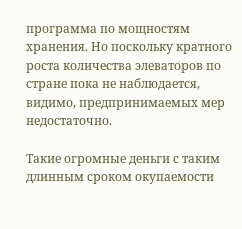программа по мощностям хранения. Но поскольку кратного роста количества элеваторов по стране пока не наблюдается, видимо, предпринимаемых мер недостаточно.

Такие огромные деньги с таким длинным сроком окупаемости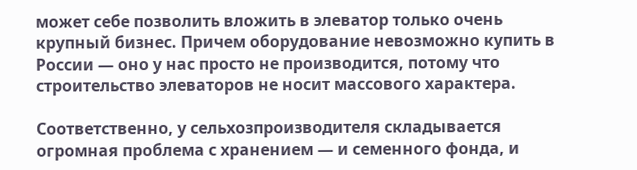может себе позволить вложить в элеватор только очень крупный бизнес. Причем оборудование невозможно купить в России — оно у нас просто не производится, потому что строительство элеваторов не носит массового характера.

Соответственно, у сельхозпроизводителя складывается огромная проблема с хранением — и семенного фонда, и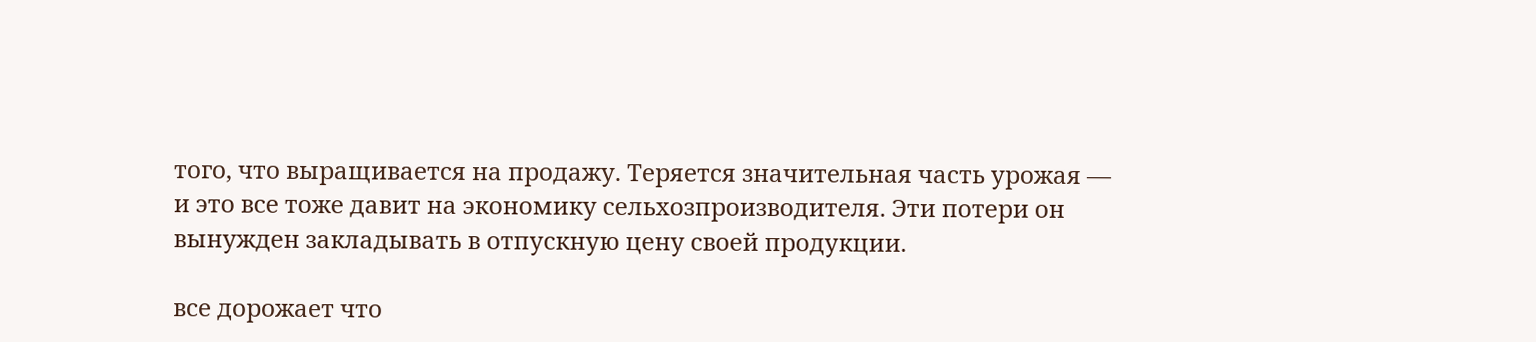того, что выращивается на продажу. Теряется значительная часть урожая — и это все тоже давит на экономику сельхозпроизводителя. Эти потери он вынужден закладывать в отпускную цену своей продукции.

все дорожает что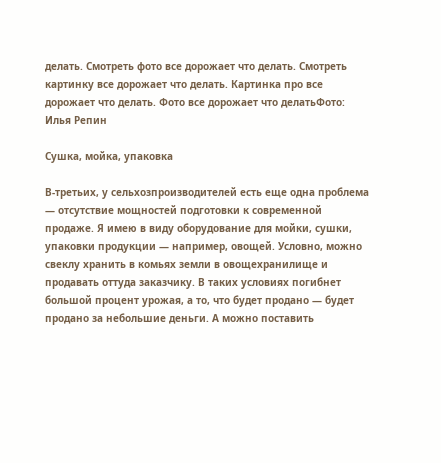делать. Смотреть фото все дорожает что делать. Смотреть картинку все дорожает что делать. Картинка про все дорожает что делать. Фото все дорожает что делатьФото: Илья Репин

Сушка, мойка, упаковка

В-третьих, у сельхозпроизводителей есть еще одна проблема — отсутствие мощностей подготовки к современной продаже. Я имею в виду оборудование для мойки, сушки, упаковки продукции — например, овощей. Условно, можно свеклу хранить в комьях земли в овощехранилище и продавать оттуда заказчику. В таких условиях погибнет большой процент урожая, а то, что будет продано — будет продано за небольшие деньги. А можно поставить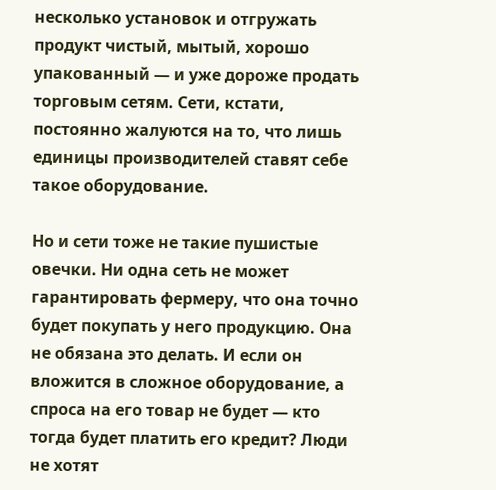несколько установок и отгружать продукт чистый, мытый, хорошо упакованный — и уже дороже продать торговым сетям. Сети, кстати, постоянно жалуются на то, что лишь единицы производителей ставят себе такое оборудование.

Но и сети тоже не такие пушистые овечки. Ни одна сеть не может гарантировать фермеру, что она точно будет покупать у него продукцию. Она не обязана это делать. И если он вложится в сложное оборудование, а спроса на его товар не будет — кто тогда будет платить его кредит? Люди не хотят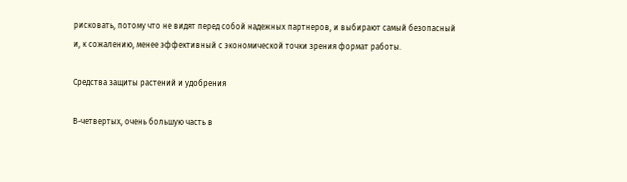рисковать, потому что не видят перед собой надежных партнеров, и выбирают самый безопасный и, к сожалению, менее эффективный с экономической точки зрения формат работы.

Средства защиты растений и удобрения

В-четвертых, очень большую часть в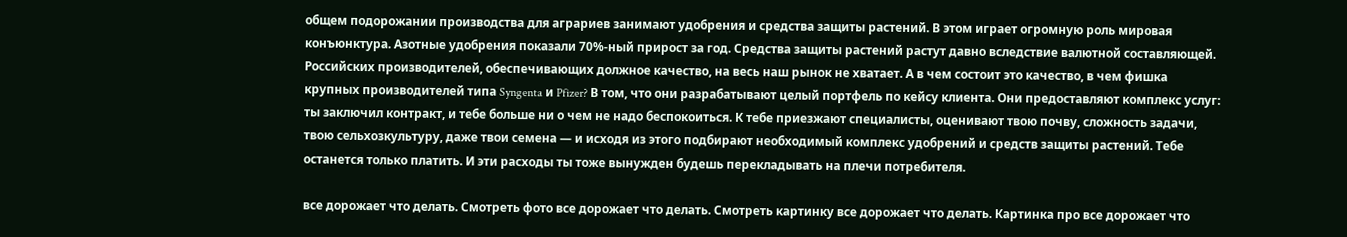общем подорожании производства для аграриев занимают удобрения и средства защиты растений. В этом играет огромную роль мировая конъюнктура. Азотные удобрения показали 70%-ный прирост за год. Средства защиты растений растут давно вследствие валютной составляющей. Российских производителей, обеспечивающих должное качество, на весь наш рынок не хватает. А в чем состоит это качество, в чем фишка крупных производителей типа Syngenta и Pfizer? В том, что они разрабатывают целый портфель по кейсу клиента. Они предоставляют комплекс услуг: ты заключил контракт, и тебе больше ни о чем не надо беспокоиться. К тебе приезжают специалисты, оценивают твою почву, сложность задачи, твою сельхозкультуру, даже твои семена — и исходя из этого подбирают необходимый комплекс удобрений и средств защиты растений. Тебе останется только платить. И эти расходы ты тоже вынужден будешь перекладывать на плечи потребителя.

все дорожает что делать. Смотреть фото все дорожает что делать. Смотреть картинку все дорожает что делать. Картинка про все дорожает что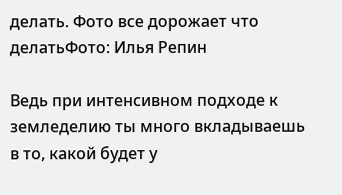делать. Фото все дорожает что делатьФото: Илья Репин

Ведь при интенсивном подходе к земледелию ты много вкладываешь в то, какой будет у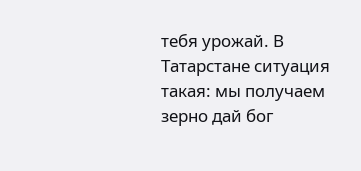тебя урожай. В Татарстане ситуация такая: мы получаем зерно дай бог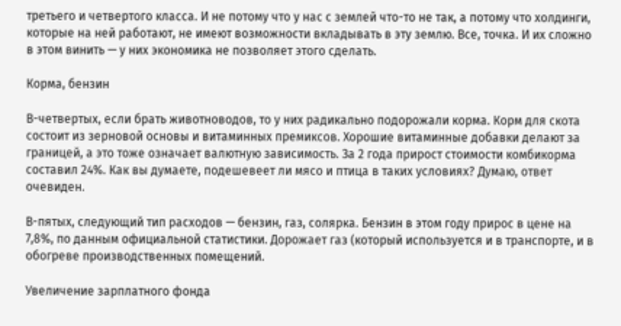третьего и четвертого класса. И не потому что у нас с землей что-то не так, а потому что холдинги, которые на ней работают, не имеют возможности вкладывать в эту землю. Все, точка. И их сложно в этом винить — у них экономика не позволяет этого сделать.

Корма, бензин

В-четвертых, если брать животноводов, то у них радикально подорожали корма. Корм для скота состоит из зерновой основы и витаминных премиксов. Хорошие витаминные добавки делают за границей, а это тоже означает валютную зависимость. За 2 года прирост стоимости комбикорма составил 24%. Как вы думаете, подешевеет ли мясо и птица в таких условиях? Думаю, ответ очевиден.

В-пятых, следующий тип расходов — бензин, газ, солярка. Бензин в этом году прирос в цене на 7,8%, по данным официальной статистики. Дорожает газ (который используется и в транспорте, и в обогреве производственных помещений.

Увеличение зарплатного фонда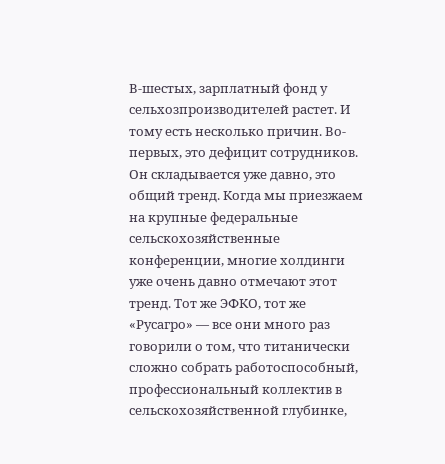В-шестых, зарплатный фонд у сельхозпроизводителей растет. И тому есть несколько причин. Во-первых, это дефицит сотрудников. Он складывается уже давно, это общий тренд. Когда мы приезжаем на крупные федеральные сельскохозяйственные конференции, многие холдинги уже очень давно отмечают этот тренд. Тот же ЭФКО, тот же «Русагро» — все они много раз говорили о том, что титанически сложно собрать работоспособный, профессиональный коллектив в сельскохозяйственной глубинке,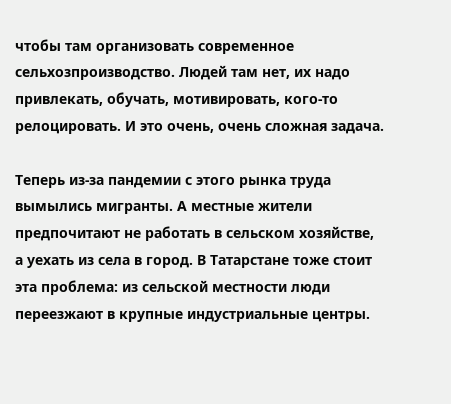чтобы там организовать современное сельхозпроизводство. Людей там нет, их надо привлекать, обучать, мотивировать, кого-то релоцировать. И это очень, очень сложная задача.

Теперь из-за пандемии с этого рынка труда вымылись мигранты. А местные жители предпочитают не работать в сельском хозяйстве, а уехать из села в город. В Татарстане тоже стоит эта проблема: из сельской местности люди переезжают в крупные индустриальные центры.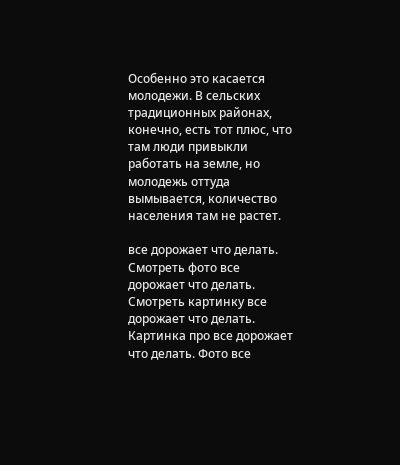Особенно это касается молодежи. В сельских традиционных районах, конечно, есть тот плюс, что там люди привыкли работать на земле, но молодежь оттуда вымывается, количество населения там не растет.

все дорожает что делать. Смотреть фото все дорожает что делать. Смотреть картинку все дорожает что делать. Картинка про все дорожает что делать. Фото все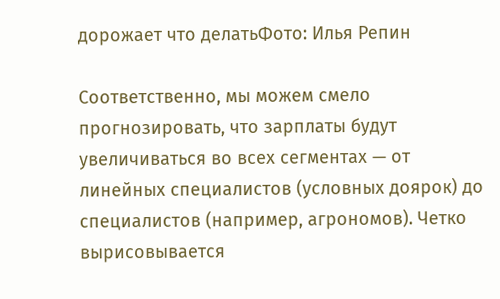дорожает что делатьФото: Илья Репин

Соответственно, мы можем смело прогнозировать, что зарплаты будут увеличиваться во всех сегментах — от линейных специалистов (условных доярок) до специалистов (например, агрономов). Четко вырисовывается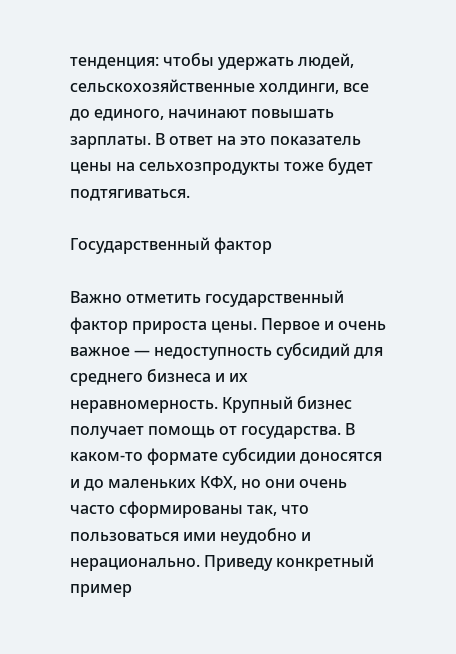тенденция: чтобы удержать людей, сельскохозяйственные холдинги, все до единого, начинают повышать зарплаты. В ответ на это показатель цены на сельхозпродукты тоже будет подтягиваться.

Государственный фактор

Важно отметить государственный фактор прироста цены. Первое и очень важное — недоступность субсидий для среднего бизнеса и их неравномерность. Крупный бизнес получает помощь от государства. В каком-то формате субсидии доносятся и до маленьких КФХ, но они очень часто сформированы так, что пользоваться ими неудобно и нерационально. Приведу конкретный пример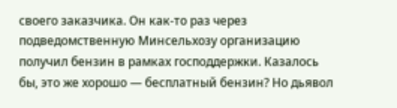своего заказчика. Он как-то раз через подведомственную Минсельхозу организацию получил бензин в рамках господдержки. Казалось бы, это же хорошо — бесплатный бензин? Но дьявол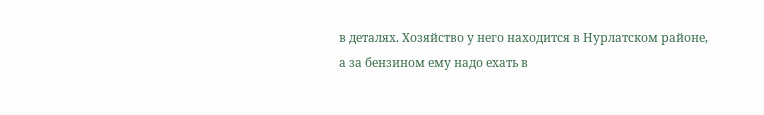в деталях. Хозяйство у него находится в Нурлатском районе, а за бензином ему надо ехать в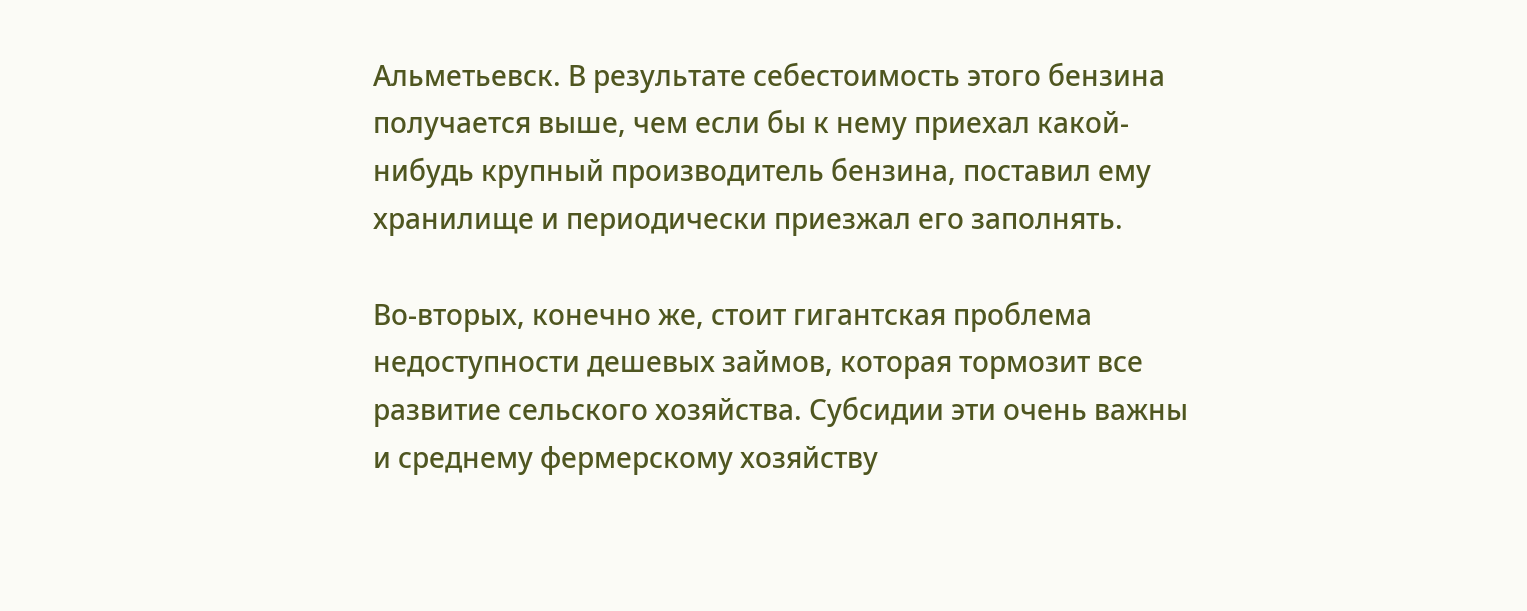Альметьевск. В результате себестоимость этого бензина получается выше, чем если бы к нему приехал какой-нибудь крупный производитель бензина, поставил ему хранилище и периодически приезжал его заполнять.

Во-вторых, конечно же, стоит гигантская проблема недоступности дешевых займов, которая тормозит все развитие сельского хозяйства. Субсидии эти очень важны и среднему фермерскому хозяйству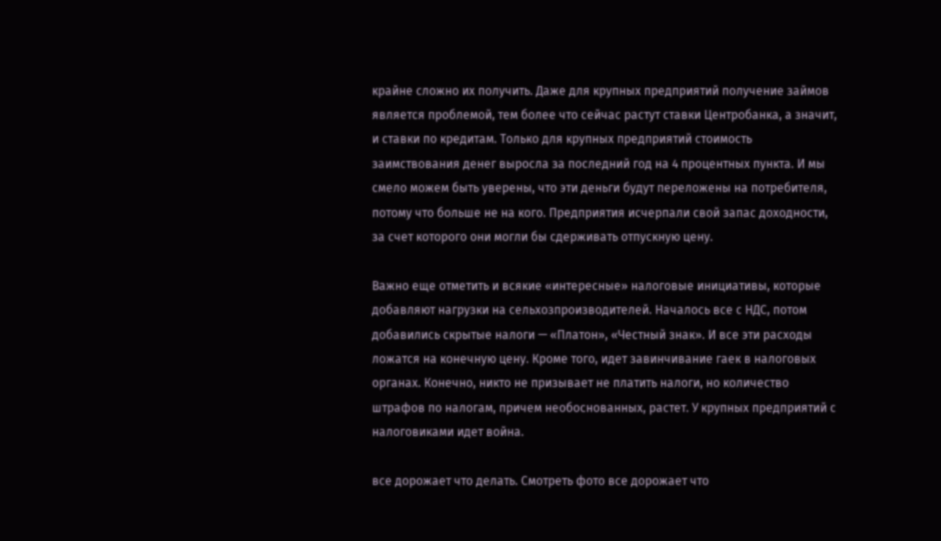крайне сложно их получить. Даже для крупных предприятий получение займов является проблемой, тем более что сейчас растут ставки Центробанка, а значит, и ставки по кредитам. Только для крупных предприятий стоимость заимствования денег выросла за последний год на 4 процентных пункта. И мы смело можем быть уверены, что эти деньги будут переложены на потребителя, потому что больше не на кого. Предприятия исчерпали свой запас доходности, за счет которого они могли бы сдерживать отпускную цену.

Важно еще отметить и всякие «интересные» налоговые инициативы, которые добавляют нагрузки на сельхозпроизводителей. Началось все с НДС, потом добавились скрытые налоги — «Платон», «Честный знак». И все эти расходы ложатся на конечную цену. Кроме того, идет завинчивание гаек в налоговых органах. Конечно, никто не призывает не платить налоги, но количество штрафов по налогам, причем необоснованных, растет. У крупных предприятий с налоговиками идет война.

все дорожает что делать. Смотреть фото все дорожает что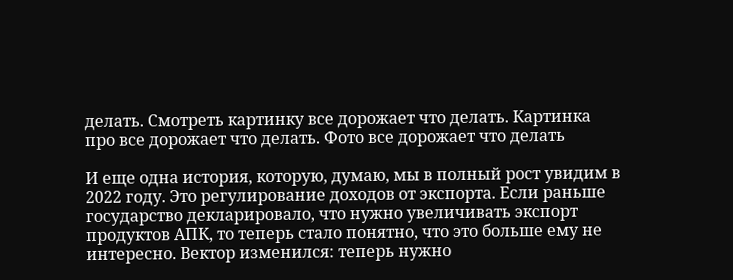делать. Смотреть картинку все дорожает что делать. Картинка про все дорожает что делать. Фото все дорожает что делать

И еще одна история, которую, думаю, мы в полный рост увидим в 2022 году. Это регулирование доходов от экспорта. Если раньше государство декларировало, что нужно увеличивать экспорт продуктов АПК, то теперь стало понятно, что это больше ему не интересно. Вектор изменился: теперь нужно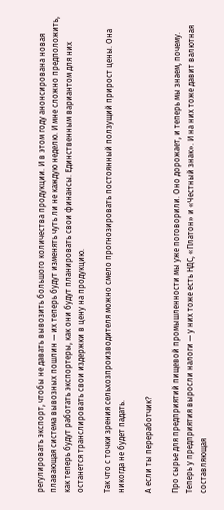регулировать экспорт, чтобы не давать вывозить большого количества продукции. И в этом году анонсирована новая плавающая система вывозных пошлин — их теперь будут изменять чуть ли не каждую неделю. И мне сложно предположить, как теперь будут работать экспортеры, как они будут планировать свои финансы. Единственным вариантом для них останется транслировать свои издержки в цену на продукцию.

Так что с точки зрения сельхозпроизводителя можно смело прогнозировать постоянный ползущий прирост цены. Она никогда не будет падать.

А если ты переработчик?

Про сырье для предприятий пищевой промышленности мы уже поговорили. Оно дорожает, и теперь мы знаем, почему. Теперь у предприятия выросли налоги — у них тоже есть НДС, «Платон» и «Честный знак». И на них тоже давит валютная составляющая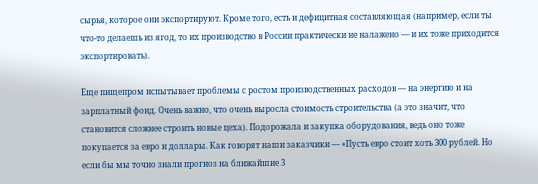сырья, которое они экспортируют. Кроме того, есть и дефицитная составляющая (например, если ты что-то делаешь из ягод, то их производство в России практически не налажено — и их тоже приходится экспортировать).

Еще пищепром испытывает проблемы с ростом производственных расходов — на энергию и на зарплатный фонд. Очень важно, что очень выросла стоимость строительства (а это значит, что становится сложнее строить новые цеха). Подорожала и закупка оборудования, ведь оно тоже покупается за евро и доллары. Как говорят наши заказчики — «Пусть евро стоит хоть 300 рублей. Но если бы мы точно знали прогноз на ближайшие 3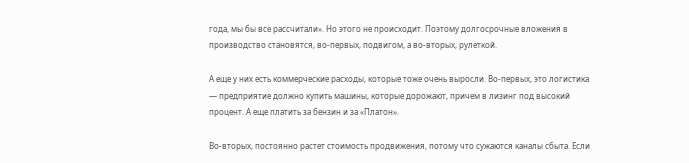года, мы бы все рассчитали». Но этого не происходит. Поэтому долгосрочные вложения в производство становятся, во-первых, подвигом, а во-вторых, рулеткой.

А еще у них есть коммерческие расходы, которые тоже очень выросли. Во-первых, это логистика — предприятие должно купить машины, которые дорожают, причем в лизинг под высокий процент. А еще платить за бензин и за «Платон».

Во-вторых, постоянно растет стоимость продвижения, потому что сужаются каналы сбыта. Если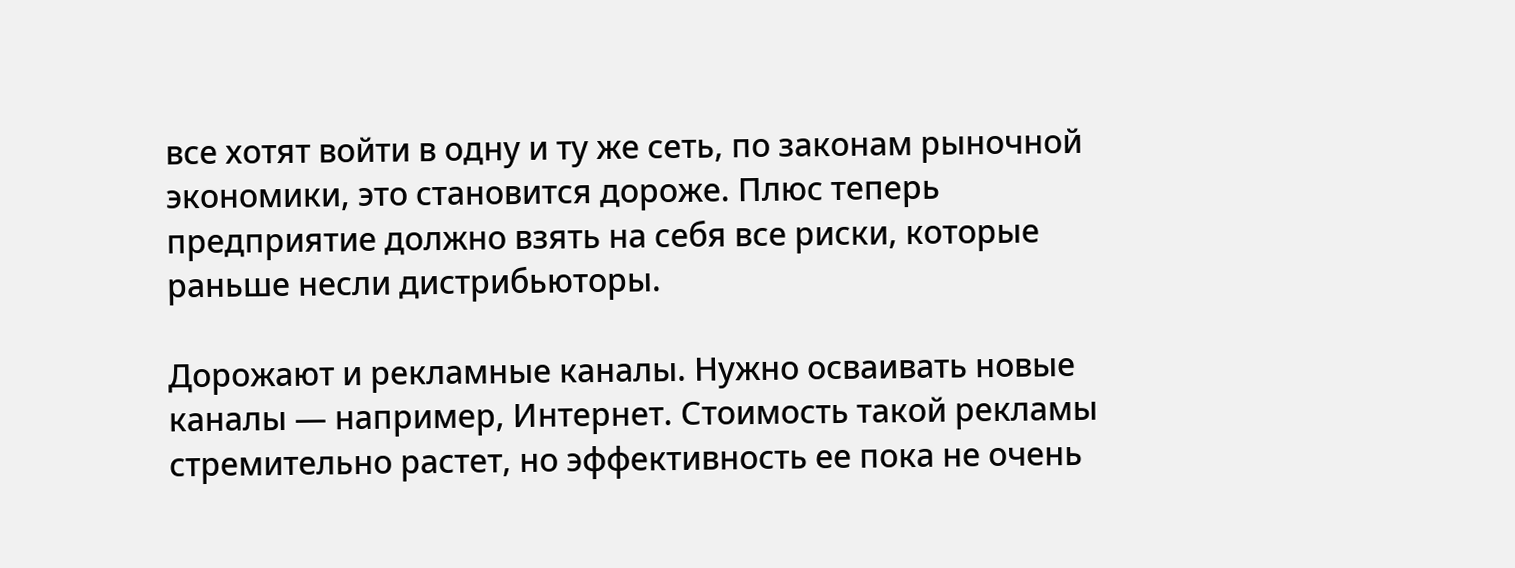все хотят войти в одну и ту же сеть, по законам рыночной экономики, это становится дороже. Плюс теперь предприятие должно взять на себя все риски, которые раньше несли дистрибьюторы.

Дорожают и рекламные каналы. Нужно осваивать новые каналы — например, Интернет. Стоимость такой рекламы стремительно растет, но эффективность ее пока не очень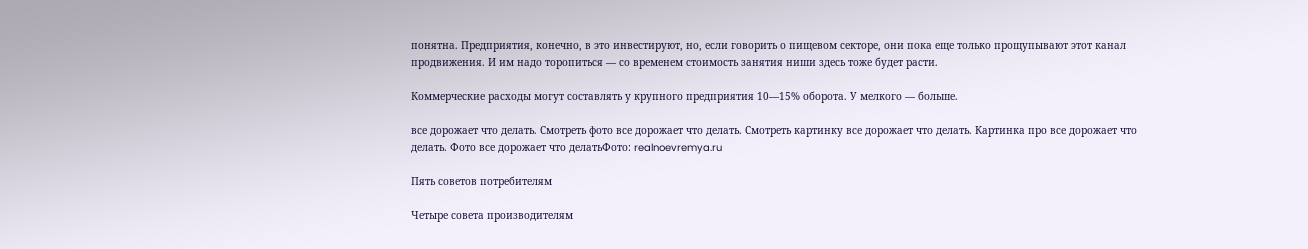понятна. Предприятия, конечно, в это инвестируют, но, если говорить о пищевом секторе, они пока еще только прощупывают этот канал продвижения. И им надо торопиться — со временем стоимость занятия ниши здесь тоже будет расти.

Коммерческие расходы могут составлять у крупного предприятия 10—15% оборота. У мелкого — больше.

все дорожает что делать. Смотреть фото все дорожает что делать. Смотреть картинку все дорожает что делать. Картинка про все дорожает что делать. Фото все дорожает что делатьФото: realnoevremya.ru

Пять советов потребителям

Четыре совета производителям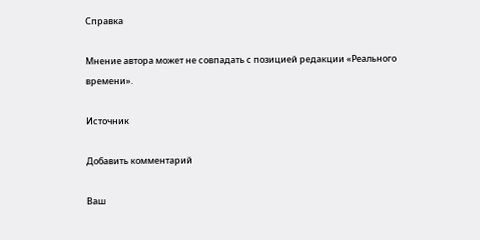Справка

Мнение автора может не совпадать с позицией редакции «Реального времени».

Источник

Добавить комментарий

Ваш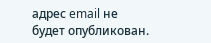адрес email не будет опубликован.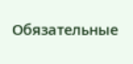Обязательные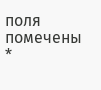поля помечены *